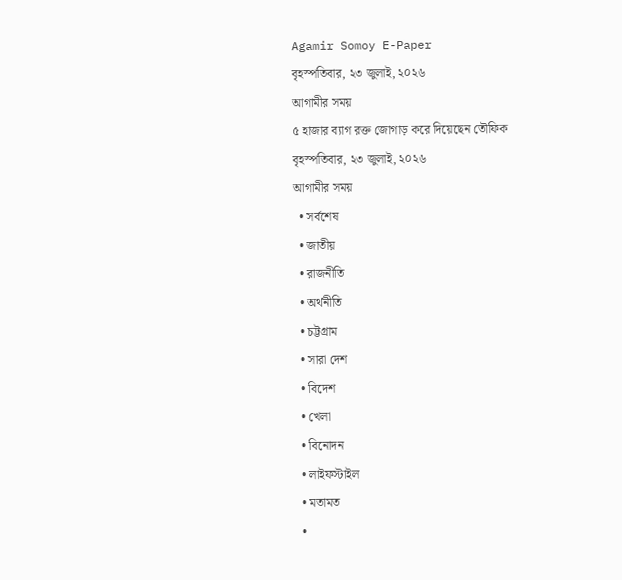Agamir Somoy E-Paper
বৃহস্পতিবার, ২৩ জুলাই, ২০২৬
আগামীর সময়
৫ হাজার ব্যাগ রক্ত জোগাড় করে দিয়েছেন তৌফিক
বৃহস্পতিবার, ২৩ জুলাই, ২০২৬
আগামীর সময়
  • সর্বশেষ
  • জাতীয়
  • রাজনীতি
  • অর্থনীতি
  • চট্টগ্রাম
  • সারা দেশ
  • বিদেশ
  • খেলা
  • বিনোদন
  • লাইফস্টাইল
  • মতামত
  •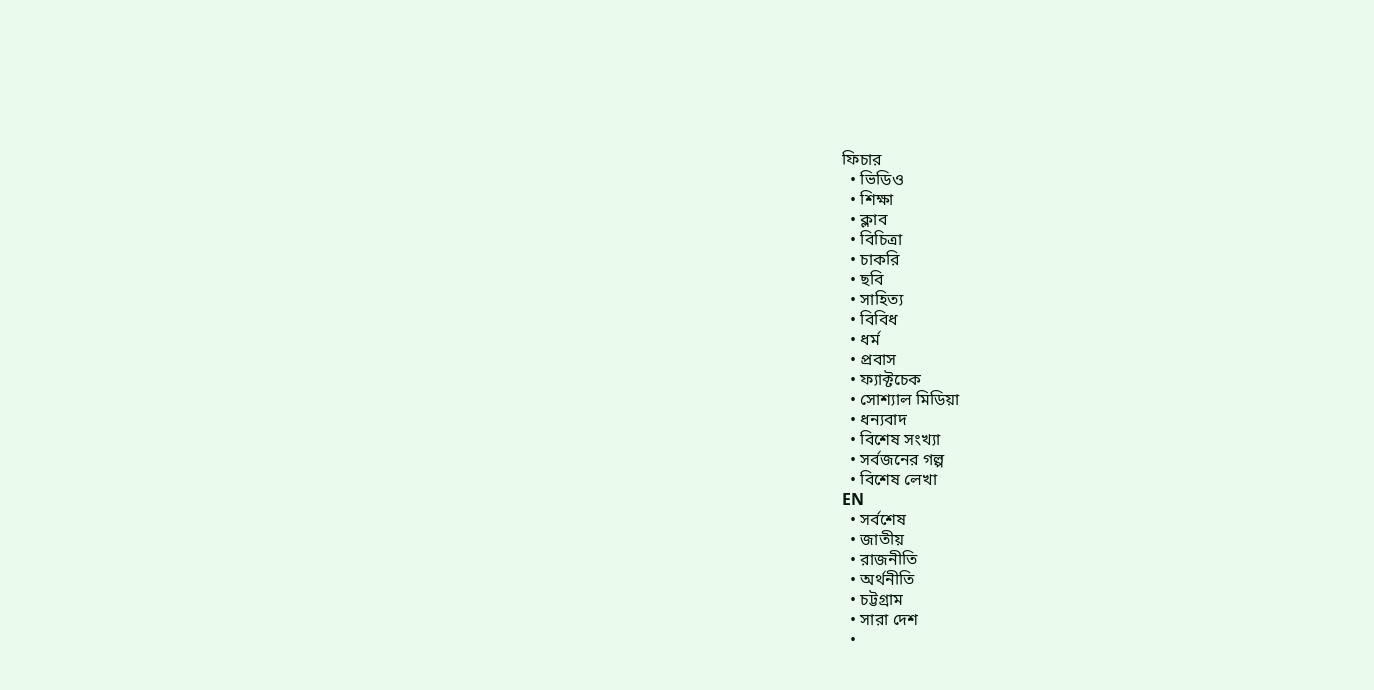ফিচার
  • ভিডিও
  • শিক্ষা
  • ক্লাব
  • বিচিত্রা
  • চাকরি
  • ছবি
  • সাহিত্য
  • বিবিধ
  • ধর্ম
  • প্রবাস
  • ফ্যাক্টচেক
  • সোশ্যাল মিডিয়া
  • ধন্যবাদ
  • বিশেষ সংখ্যা
  • সর্বজনের গল্প
  • বিশেষ লেখা
EN
  • সর্বশেষ
  • জাতীয়
  • রাজনীতি
  • অর্থনীতি
  • চট্টগ্রাম
  • সারা দেশ
  •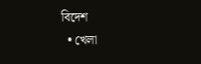বিদেশ
  • খেলা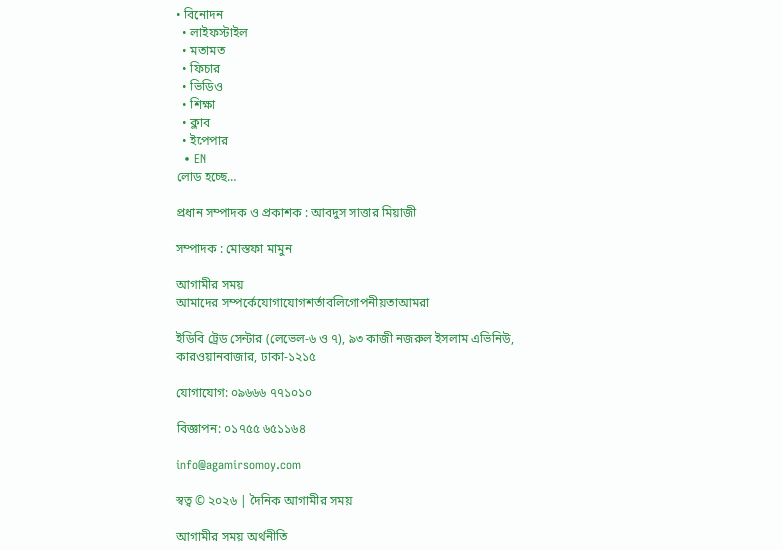• বিনোদন
  • লাইফস্টাইল
  • মতামত
  • ফিচার
  • ভিডিও
  • শিক্ষা
  • ক্লাব
  • ইপেপার
  • EN
লোড হচ্ছে…

প্রধান সম্পাদক ও প্রকাশক : আবদুস সাত্তার মিয়াজী

সম্পাদক : মোস্তফা মামুন

আগামীর সময়
আমাদের সম্পর্কেযোগাযোগশর্তাবলিগোপনীয়তাআমরা

ইডিবি ট্রেড সেন্টার (লেভেল-৬ ও ৭), ৯৩ কাজী নজরুল ইসলাম এভিনিউ, কারওয়ানবাজার, ঢাকা-১২১৫

যোগাযোগ: ০৯৬৬৬ ৭৭১০১০

বিজ্ঞাপন: ০১৭৫৫ ৬৫১১৬৪

info@agamirsomoy.com

স্বত্ব © ২০২৬ | দৈনিক আগামীর সময়

আগামীর সময় অর্থনীতি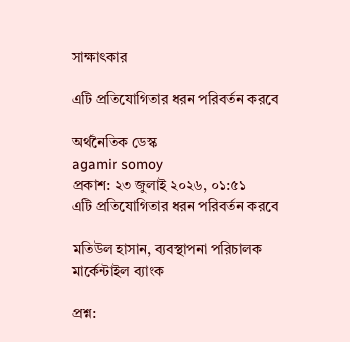সাক্ষাৎকার

এটি প্রতিযোগিতার ধরন পরিবর্তন করবে

অর্থনৈতিক ডেস্ক
agamir somoy
প্রকাশ: ২৩ জুলাই ২০২৬, ০১:৫১
এটি প্রতিযোগিতার ধরন পরিবর্তন করবে

মতিউল হাসান, ব্যবস্থাপনা পরিচালক মার্কেন্টাইল ব্যাংক

প্রশ্ন: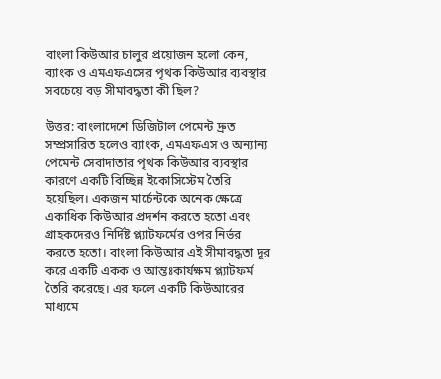বাংলা কিউআর চালুর প্রয়োজন হলো কেন, ব্যাংক ও এমএফএসের পৃথক কিউআর ব্যবস্থার সবচেয়ে বড় সীমাবদ্ধতা কী ছিল?

উত্তর: বাংলাদেশে ডিজিটাল পেমেন্ট দ্রুত সম্প্রসারিত হলেও ব্যাংক, এমএফএস ও অন্যান্য পেমেন্ট সেবাদাতার পৃথক কিউআর ব্যবস্থার কারণে একটি বিচ্ছিন্ন ইকোসিস্টেম তৈরি হয়েছিল। একজন মার্চেন্টকে অনেক ক্ষেত্রে একাধিক কিউআর প্রদর্শন করতে হতো এবং গ্রাহকদেরও নির্দিষ্ট প্ল্যাটফর্মের ওপর নির্ভর করতে হতো। বাংলা কিউআর এই সীমাবদ্ধতা দূর করে একটি একক ও আন্তঃকার্যক্ষম প্ল্যাটফর্ম তৈরি করেছে। এর ফলে একটি কিউআরের মাধ্যমে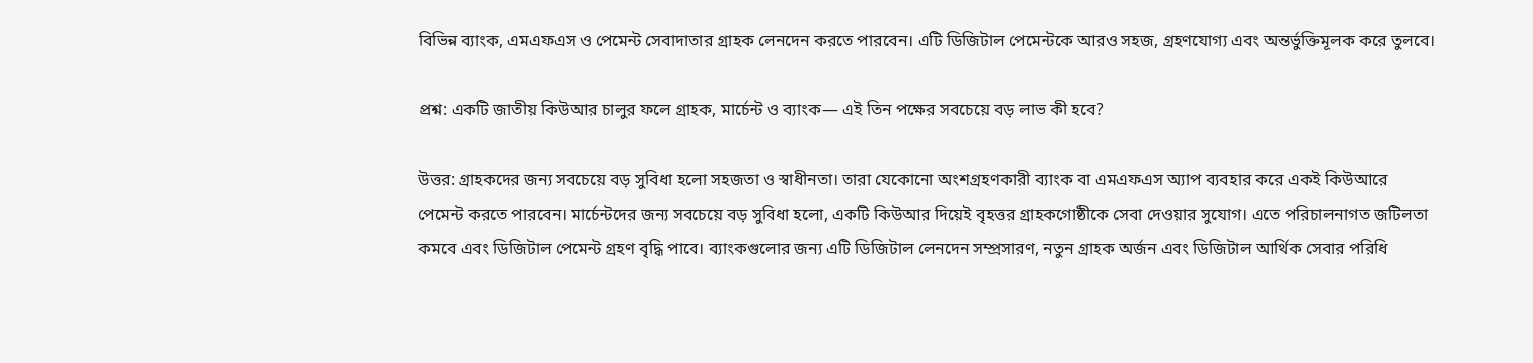বিভিন্ন ব্যাংক, এমএফএস ও পেমেন্ট সেবাদাতার গ্রাহক লেনদেন করতে পারবেন। এটি ডিজিটাল পেমেন্টকে আরও সহজ, গ্রহণযোগ্য এবং অন্তর্ভুক্তিমূলক করে তুলবে।

প্রশ্ন: একটি জাতীয় কিউআর চালুর ফলে গ্রাহক, মার্চেন্ট ও ব্যাংক— এই তিন পক্ষের সবচেয়ে বড় লাভ কী হবে?

উত্তর: গ্রাহকদের জন্য সবচেয়ে বড় সুবিধা হলো সহজতা ও স্বাধীনতা। তারা যেকোনো অংশগ্রহণকারী ব্যাংক বা এমএফএস অ্যাপ ব্যবহার করে একই কিউআরে পেমেন্ট করতে পারবেন। মার্চেন্টদের জন্য সবচেয়ে বড় সুবিধা হলো, একটি কিউআর দিয়েই বৃহত্তর গ্রাহকগোষ্ঠীকে সেবা দেওয়ার সুযোগ। এতে পরিচালনাগত জটিলতা কমবে এবং ডিজিটাল পেমেন্ট গ্রহণ বৃদ্ধি পাবে। ব্যাংকগুলোর জন্য এটি ডিজিটাল লেনদেন সম্প্রসারণ, নতুন গ্রাহক অর্জন এবং ডিজিটাল আর্থিক সেবার পরিধি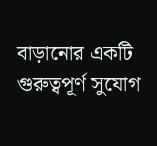বাড়ানোর একটি গুরুত্বপূর্ণ সুযোগ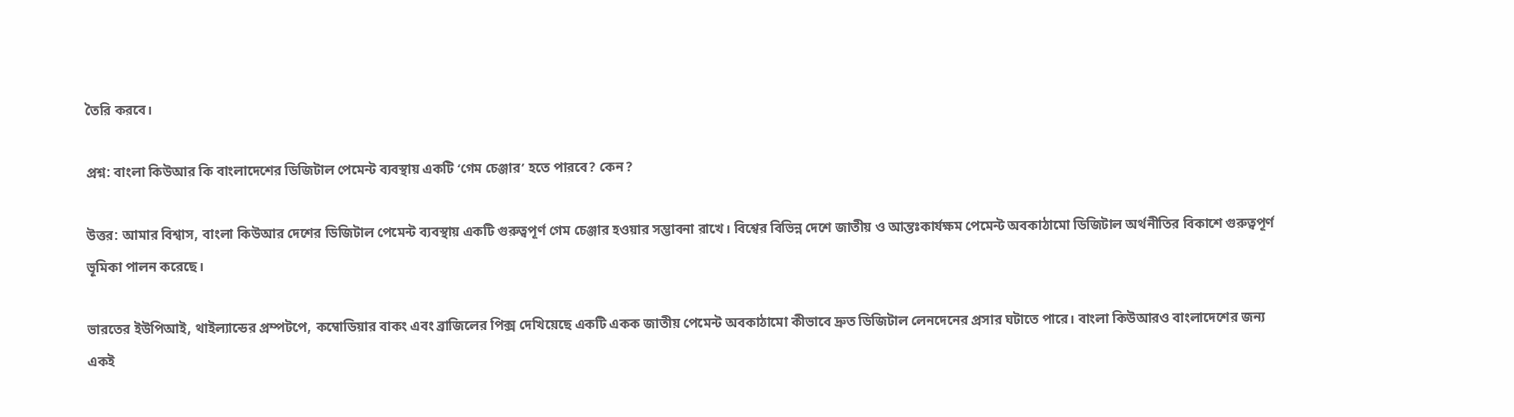তৈরি করবে।

প্রশ্ন: বাংলা কিউআর কি বাংলাদেশের ডিজিটাল পেমেন্ট ব্যবস্থায় একটি ‘গেম চেঞ্জার’ হতে পারবে? কেন?

উত্তর: আমার বিশ্বাস, বাংলা কিউআর দেশের ডিজিটাল পেমেন্ট ব্যবস্থায় একটি গুরুত্বপূর্ণ গেম চেঞ্জার হওয়ার সম্ভাবনা রাখে। বিশ্বের বিভিন্ন দেশে জাতীয় ও আন্তঃকার্যক্ষম পেমেন্ট অবকাঠামো ডিজিটাল অর্থনীতির বিকাশে গুরুত্বপূর্ণ ভূমিকা পালন করেছে।

ভারতের ইউপিআই, থাইল্যান্ডের প্রম্পটপে, কম্বোডিয়ার বাকং এবং ব্রাজিলের পিক্স দেখিয়েছে একটি একক জাতীয় পেমেন্ট অবকাঠামো কীভাবে দ্রুত ডিজিটাল লেনদেনের প্রসার ঘটাতে পারে। বাংলা কিউআরও বাংলাদেশের জন্য একই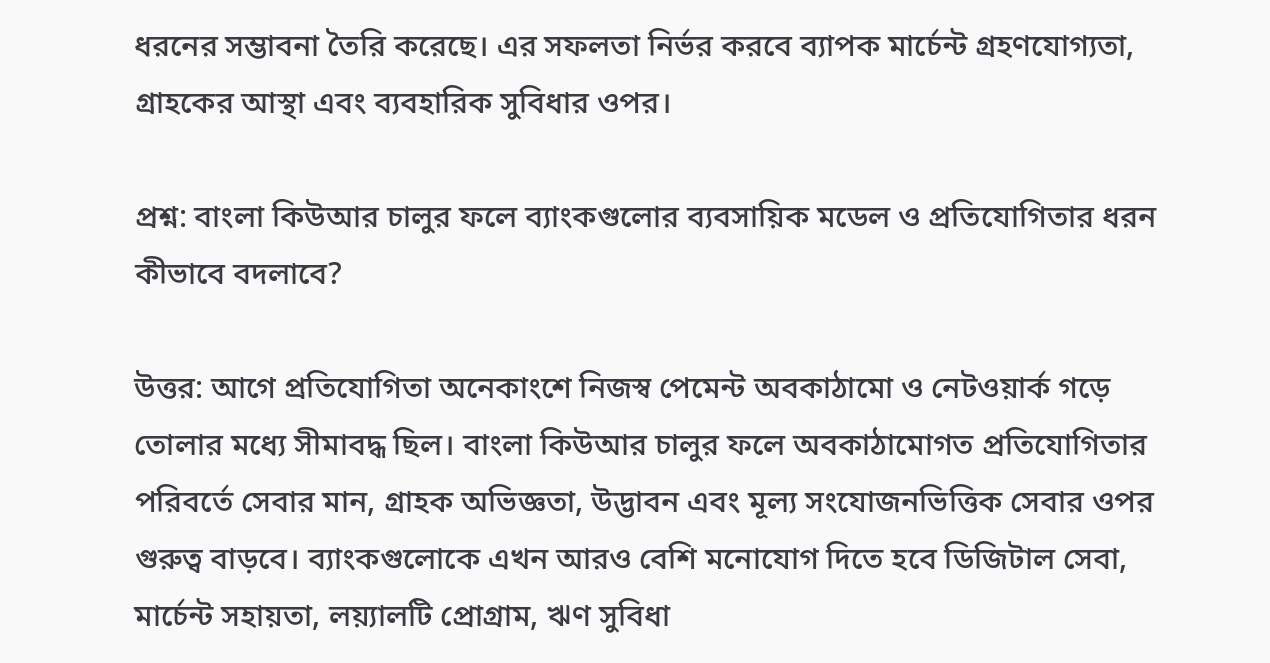ধরনের সম্ভাবনা তৈরি করেছে। এর সফলতা নির্ভর করবে ব্যাপক মার্চেন্ট গ্রহণযোগ্যতা, গ্রাহকের আস্থা এবং ব্যবহারিক সুবিধার ওপর।

প্রশ্ন: বাংলা কিউআর চালুর ফলে ব্যাংকগুলোর ব্যবসায়িক মডেল ও প্রতিযোগিতার ধরন কীভাবে বদলাবে?

উত্তর: আগে প্রতিযোগিতা অনেকাংশে নিজস্ব পেমেন্ট অবকাঠামো ও নেটওয়ার্ক গড়ে তোলার মধ্যে সীমাবদ্ধ ছিল। বাংলা কিউআর চালুর ফলে অবকাঠামোগত প্রতিযোগিতার পরিবর্তে সেবার মান, গ্রাহক অভিজ্ঞতা, উদ্ভাবন এবং মূল্য সংযোজনভিত্তিক সেবার ওপর গুরুত্ব বাড়বে। ব্যাংকগুলোকে এখন আরও বেশি মনোযোগ দিতে হবে ডিজিটাল সেবা, মার্চেন্ট সহায়তা, লয়্যালটি প্রোগ্রাম, ঋণ সুবিধা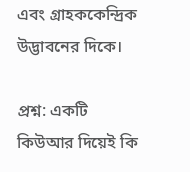এবং গ্রাহককেন্দ্রিক উদ্ভাবনের দিকে।

প্রশ্ন: একটি কিউআর দিয়েই কি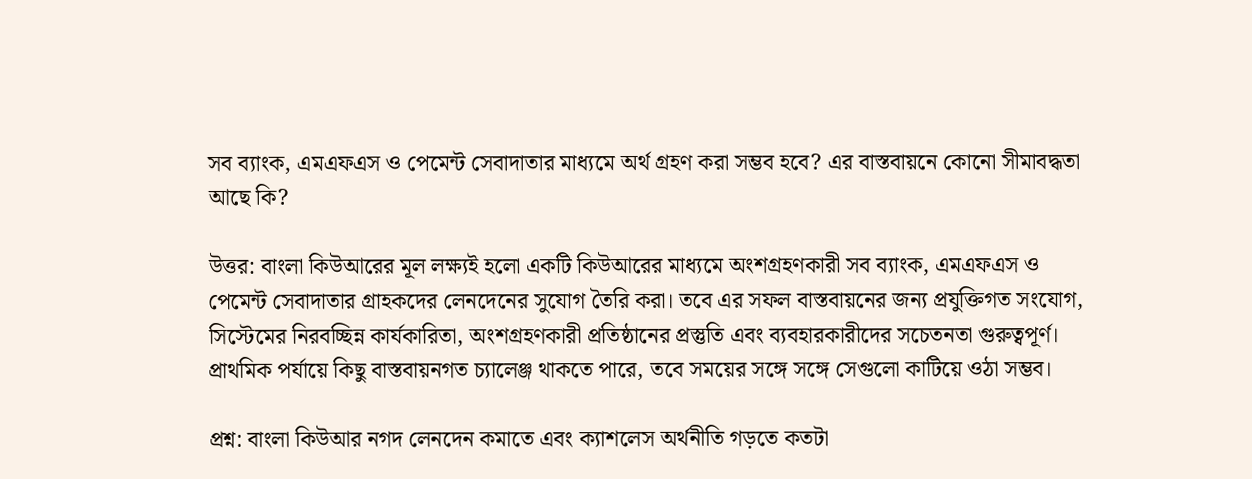সব ব্যাংক, এমএফএস ও পেমেন্ট সেবাদাতার মাধ্যমে অর্থ গ্রহণ করা সম্ভব হবে? এর বাস্তবায়নে কোনো সীমাবদ্ধতা আছে কি?

উত্তর: বাংলা কিউআরের মূল লক্ষ্যই হলো একটি কিউআরের মাধ্যমে অংশগ্রহণকারী সব ব্যাংক, এমএফএস ও পেমেন্ট সেবাদাতার গ্রাহকদের লেনদেনের সুযোগ তৈরি করা। তবে এর সফল বাস্তবায়নের জন্য প্রযুক্তিগত সংযোগ, সিস্টেমের নিরবচ্ছিন্ন কার্যকারিতা, অংশগ্রহণকারী প্রতিষ্ঠানের প্রস্তুতি এবং ব্যবহারকারীদের সচেতনতা গুরুত্বপূর্ণ। প্রাথমিক পর্যায়ে কিছু বাস্তবায়নগত চ্যালেঞ্জ থাকতে পারে, তবে সময়ের সঙ্গে সঙ্গে সেগুলো কাটিয়ে ওঠা সম্ভব।

প্রশ্ন: বাংলা কিউআর নগদ লেনদেন কমাতে এবং ক্যাশলেস অর্থনীতি গড়তে কতটা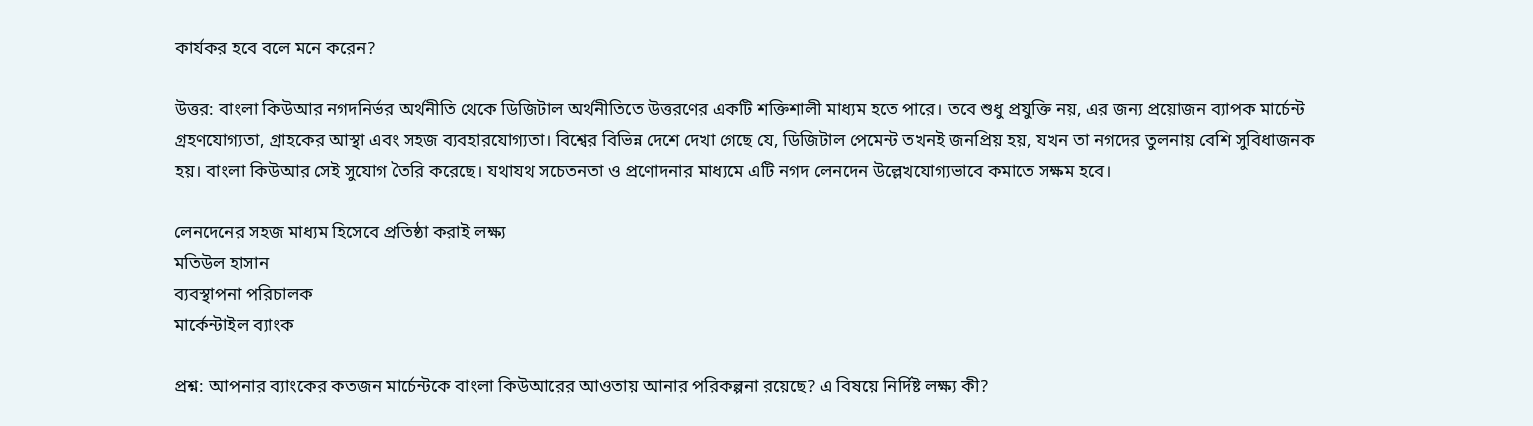কার্যকর হবে বলে মনে করেন?

উত্তর: বাংলা কিউআর নগদনির্ভর অর্থনীতি থেকে ডিজিটাল অর্থনীতিতে উত্তরণের একটি শক্তিশালী মাধ্যম হতে পারে। তবে শুধু প্রযুক্তি নয়, এর জন্য প্রয়োজন ব্যাপক মার্চেন্ট গ্রহণযোগ্যতা, গ্রাহকের আস্থা এবং সহজ ব্যবহারযোগ্যতা। বিশ্বের বিভিন্ন দেশে দেখা গেছে যে, ডিজিটাল পেমেন্ট তখনই জনপ্রিয় হয়, যখন তা নগদের তুলনায় বেশি সুবিধাজনক হয়। বাংলা কিউআর সেই সুযোগ তৈরি করেছে। যথাযথ সচেতনতা ও প্রণোদনার মাধ্যমে এটি নগদ লেনদেন উল্লেখযোগ্যভাবে কমাতে সক্ষম হবে।

লেনদেনের সহজ মাধ্যম হিসেবে প্রতিষ্ঠা করাই লক্ষ্য
মতিউল হাসান
ব্যবস্থাপনা পরিচালক
মার্কেন্টাইল ব্যাংক

প্রশ্ন: আপনার ব্যাংকের কতজন মার্চেন্টকে বাংলা কিউআরের আওতায় আনার পরিকল্পনা রয়েছে? এ বিষয়ে নির্দিষ্ট লক্ষ্য কী?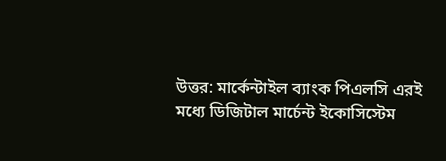উত্তর: মার্কেন্টাইল ব্যাংক পিএলসি এরই মধ্যে ডিজিটাল মার্চেন্ট ইকোসিস্টেম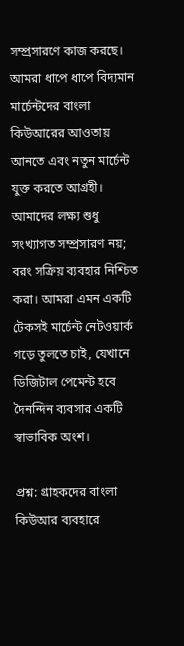সম্প্রসারণে কাজ করছে। আমরা ধাপে ধাপে বিদ্যমান মার্চেন্টদের বাংলা কিউআরের আওতায় আনতে এবং নতুন মার্চেন্ট যুক্ত করতে আগ্রহী। আমাদের লক্ষ্য শুধু সংখ্যাগত সম্প্রসারণ নয়; বরং সক্রিয় ব্যবহার নিশ্চিত করা। আমরা এমন একটি টেকসই মার্চেন্ট নেটওয়ার্ক গড়ে তুলতে চাই, যেখানে ডিজিটাল পেমেন্ট হবে দৈনন্দিন ব্যবসার একটি স্বাভাবিক অংশ।

প্রশ্ন: গ্রাহকদের বাংলা কিউআর ব্যবহারে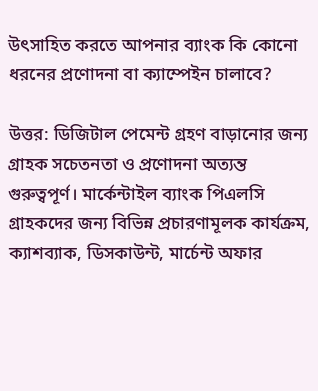উৎসাহিত করতে আপনার ব্যাংক কি কোনো ধরনের প্রণোদনা বা ক্যাম্পেইন চালাবে?

উত্তর: ডিজিটাল পেমেন্ট গ্রহণ বাড়ানোর জন্য গ্রাহক সচেতনতা ও প্রণোদনা অত্যন্ত গুরুত্বপূর্ণ। মার্কেন্টাইল ব্যাংক পিএলসি গ্রাহকদের জন্য বিভিন্ন প্রচারণামূলক কার্যক্রম, ক্যাশব্যাক, ডিসকাউন্ট, মার্চেন্ট অফার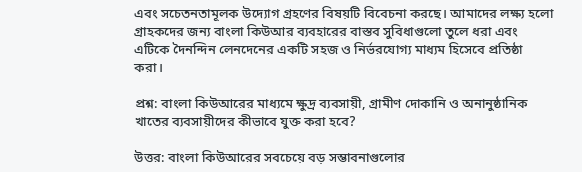এবং সচেতনতামূলক উদ্যোগ গ্রহণের বিষয়টি বিবেচনা করছে। আমাদের লক্ষ্য হলো গ্রাহকদের জন্য বাংলা কিউআর ব্যবহারের বাস্তব সুবিধাগুলো তুলে ধরা এবং এটিকে দৈনন্দিন লেনদেনের একটি সহজ ও নির্ভরযোগ্য মাধ্যম হিসেবে প্রতিষ্ঠা করা।

প্রশ্ন: বাংলা কিউআরের মাধ্যমে ক্ষুদ্র ব্যবসায়ী, গ্রামীণ দোকানি ও অনানুষ্ঠানিক খাতের ব্যবসায়ীদের কীভাবে যুক্ত করা হবে?

উত্তর: বাংলা কিউআরের সবচেয়ে বড় সম্ভাবনাগুলোর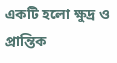একটি হলো ক্ষুদ্র ও প্রান্তিক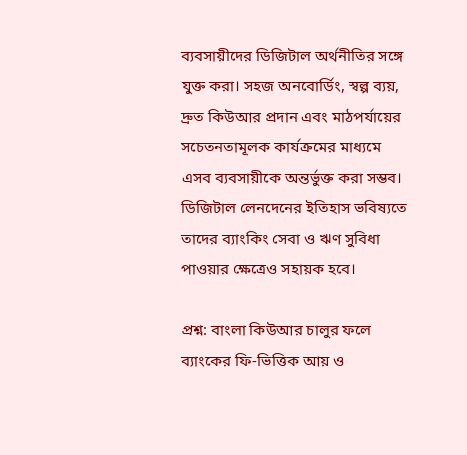ব্যবসায়ীদের ডিজিটাল অর্থনীতির সঙ্গে যুক্ত করা। সহজ অনবোর্ডিং, স্বল্প ব্যয়, দ্রুত কিউআর প্রদান এবং মাঠপর্যায়ের সচেতনতামূলক কার্যক্রমের মাধ্যমে এসব ব্যবসায়ীকে অন্তর্ভুক্ত করা সম্ভব। ডিজিটাল লেনদেনের ইতিহাস ভবিষ্যতে তাদের ব্যাংকিং সেবা ও ঋণ সুবিধা পাওয়ার ক্ষেত্রেও সহায়ক হবে।

প্রশ্ন: বাংলা কিউআর চালুর ফলে ব্যাংকের ফি-ভিত্তিক আয় ও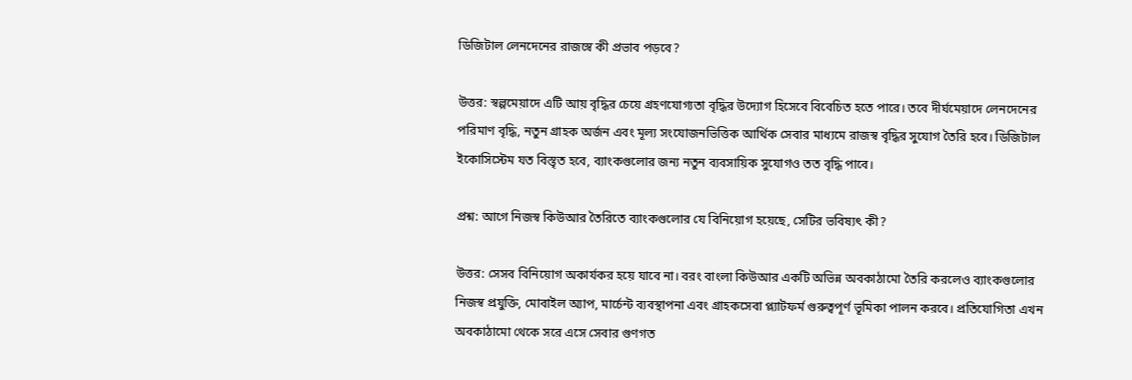ডিজিটাল লেনদেনের রাজস্বে কী প্রভাব পড়বে?

উত্তর: স্বল্পমেয়াদে এটি আয় বৃদ্ধির চেয়ে গ্রহণযোগ্যতা বৃদ্ধির উদ্যোগ হিসেবে বিবেচিত হতে পারে। তবে দীর্ঘমেয়াদে লেনদেনের পরিমাণ বৃদ্ধি, নতুন গ্রাহক অর্জন এবং মূল্য সংযোজনভিত্তিক আর্থিক সেবার মাধ্যমে রাজস্ব বৃদ্ধির সুযোগ তৈরি হবে। ডিজিটাল ইকোসিস্টেম যত বিস্তৃত হবে, ব্যাংকগুলোর জন্য নতুন ব্যবসায়িক সুযোগও তত বৃদ্ধি পাবে।

প্রশ্ন: আগে নিজস্ব কিউআর তৈরিতে ব্যাংকগুলোর যে বিনিয়োগ হয়েছে, সেটির ভবিষ্যৎ কী?

উত্তর: সেসব বিনিয়োগ অকার্যকর হয়ে যাবে না। বরং বাংলা কিউআর একটি অভিন্ন অবকাঠামো তৈরি করলেও ব্যাংকগুলোর নিজস্ব প্রযুক্তি, মোবাইল অ্যাপ, মার্চেন্ট ব্যবস্থাপনা এবং গ্রাহকসেবা প্ল্যাটফর্ম গুরুত্বপূর্ণ ভূমিকা পালন করবে। প্রতিযোগিতা এখন অবকাঠামো থেকে সরে এসে সেবার গুণগত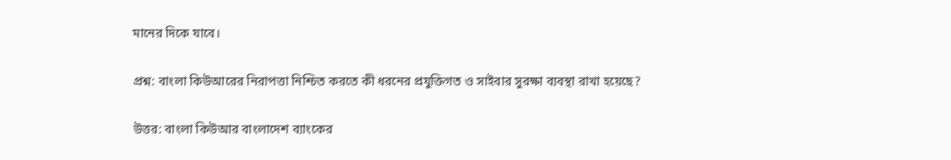মানের দিকে যাবে।

প্রশ্ন: বাংলা কিউআরের নিরাপত্তা নিশ্চিত করতে কী ধরনের প্রযুক্তিগত ও সাইবার সুরক্ষা ব্যবস্থা রাখা হয়েছে?

উত্তর: বাংলা কিউআর বাংলাদেশ ব্যাংকের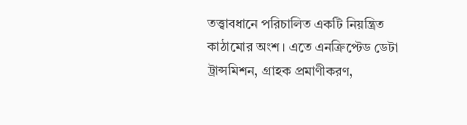তত্ত্বাবধানে পরিচালিত একটি নিয়ন্ত্রিত কাঠামোর অংশ। এতে এনক্রিপ্টেড ডেটা ট্রান্সমিশন, গ্রাহক প্রমাণীকরণ,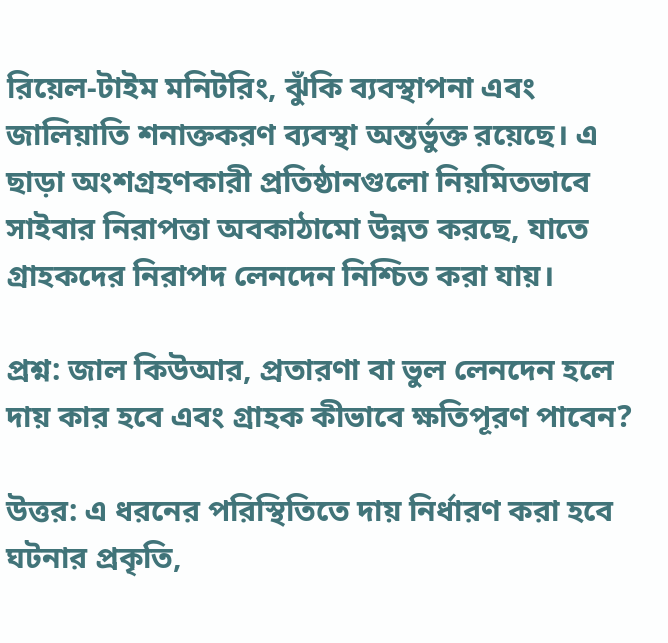রিয়েল-টাইম মনিটরিং, ঝুঁকি ব্যবস্থাপনা এবং জালিয়াতি শনাক্তকরণ ব্যবস্থা অন্তর্ভুক্ত রয়েছে। এ ছাড়া অংশগ্রহণকারী প্রতিষ্ঠানগুলো নিয়মিতভাবে সাইবার নিরাপত্তা অবকাঠামো উন্নত করছে, যাতে গ্রাহকদের নিরাপদ লেনদেন নিশ্চিত করা যায়।

প্রশ্ন: জাল কিউআর, প্রতারণা বা ভুল লেনদেন হলে দায় কার হবে এবং গ্রাহক কীভাবে ক্ষতিপূরণ পাবেন?

উত্তর: এ ধরনের পরিস্থিতিতে দায় নির্ধারণ করা হবে ঘটনার প্রকৃতি,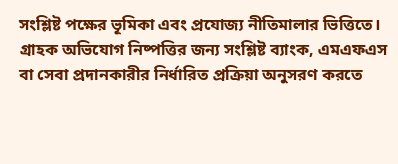সংশ্লিষ্ট পক্ষের ভূমিকা এবং প্রযোজ্য নীতিমালার ভিত্তিতে। গ্রাহক অভিযোগ নিষ্পত্তির জন্য সংশ্লিষ্ট ব্যাংক, এমএফএস বা সেবা প্রদানকারীর নির্ধারিত প্রক্রিয়া অনুসরণ করতে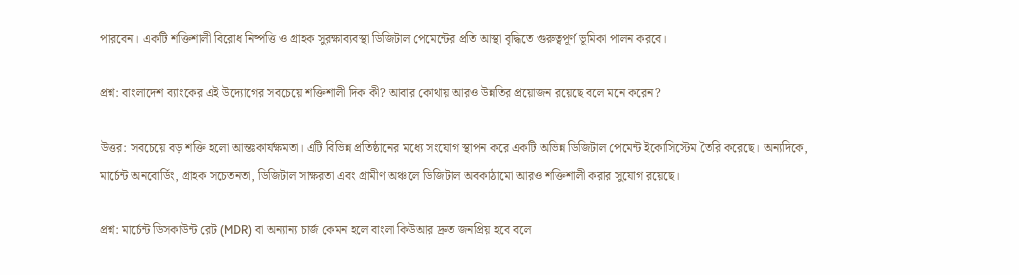পারবেন। একটি শক্তিশালী বিরোধ নিষ্পত্তি ও গ্রাহক সুরক্ষাব্যবস্থা ডিজিটাল পেমেন্টের প্রতি আস্থা বৃদ্ধিতে গুরুত্বপূর্ণ ভূমিকা পালন করবে।

প্রশ্ন: বাংলাদেশ ব্যাংকের এই উদ্যোগের সবচেয়ে শক্তিশালী দিক কী? আবার কোথায় আরও উন্নতির প্রয়োজন রয়েছে বলে মনে করেন?

উত্তর: সবচেয়ে বড় শক্তি হলো আন্তঃকার্যক্ষমতা। এটি বিভিন্ন প্রতিষ্ঠানের মধ্যে সংযোগ স্থাপন করে একটি অভিন্ন ডিজিটাল পেমেন্ট ইকোসিস্টেম তৈরি করেছে। অন্যদিকে, মার্চেন্ট অনবোর্ডিং, গ্রাহক সচেতনতা, ডিজিটাল সাক্ষরতা এবং গ্রামীণ অঞ্চলে ডিজিটাল অবকাঠামো আরও শক্তিশালী করার সুযোগ রয়েছে।

প্রশ্ন: মার্চেন্ট ডিসকাউন্ট রেট (MDR) বা অন্যান্য চার্জ কেমন হলে বাংলা কিউআর দ্রুত জনপ্রিয় হবে বলে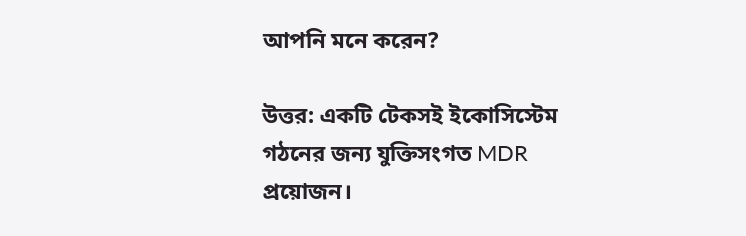আপনি মনে করেন?

উত্তর: একটি টেকসই ইকোসিস্টেম গঠনের জন্য যুক্তিসংগত MDR প্রয়োজন।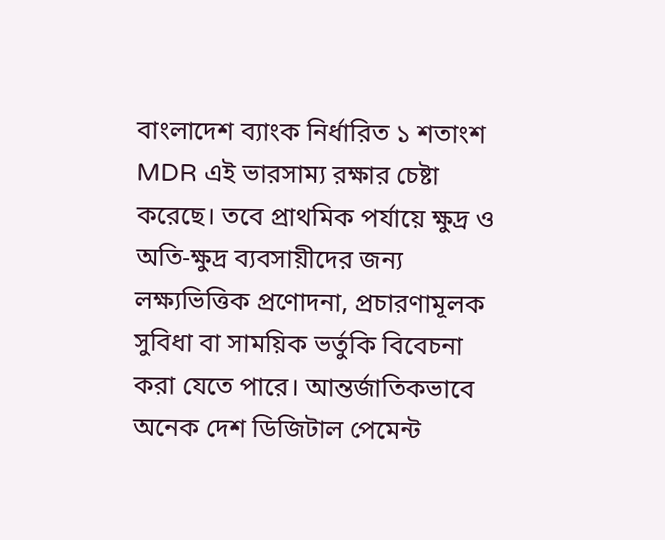বাংলাদেশ ব্যাংক নির্ধারিত ১ শতাংশ MDR এই ভারসাম্য রক্ষার চেষ্টা করেছে। তবে প্রাথমিক পর্যায়ে ক্ষুদ্র ও অতি-ক্ষুদ্র ব্যবসায়ীদের জন্য লক্ষ্যভিত্তিক প্রণোদনা, প্রচারণামূলক সুবিধা বা সাময়িক ভর্তুকি বিবেচনা করা যেতে পারে। আন্তর্জাতিকভাবে অনেক দেশ ডিজিটাল পেমেন্ট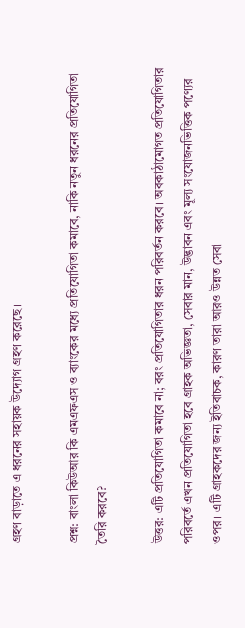গ্রহণ বাড়াতে এ ধরনের সহায়ক উদ্যোগ গ্রহণ করেছে।

প্রশ্ন: বাংলা কিউআর কি এমএফএস ও ব্যাংকের মধ্যে প্রতিযোগিতা কমাবে, নাকি নতুন ধরনের প্রতিযোগিতা তৈরি করবে?

উত্তর: এটি প্রতিযোগিতা কমাবে না; বরং প্রতিযোগিতার ধরন পরিবর্তন করবে। অবকাঠামোগত প্রতিযোগিতার পরিবর্তে এখন প্রতিযোগিতা হবে গ্রাহক অভিজ্ঞতা, সেবার মান, উদ্ভাবন এবং মূল্য সংযোজনভিত্তিক পণ্যের ওপর। এটি গ্রাহকদের জন্য ইতিবাচক, কারণ তারা আরও উন্নত সেবা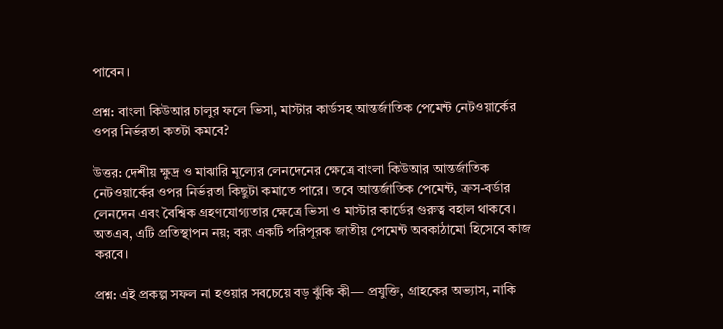পাবেন।

প্রশ্ন: বাংলা কিউআর চালুর ফলে ভিসা, মাস্টার কার্ডসহ আন্তর্জাতিক পেমেন্ট নেটওয়ার্কের ওপর নির্ভরতা কতটা কমবে?

উত্তর: দেশীয় ক্ষুদ্র ও মাঝারি মূল্যের লেনদেনের ক্ষেত্রে বাংলা কিউআর আন্তর্জাতিক নেটওয়ার্কের ওপর নির্ভরতা কিছুটা কমাতে পারে। তবে আন্তর্জাতিক পেমেন্ট, ক্রস-বর্ডার লেনদেন এবং বৈশ্বিক গ্রহণযোগ্যতার ক্ষেত্রে ভিসা ও মাস্টার কার্ডের গুরুত্ব বহাল থাকবে। অতএব, এটি প্রতিস্থাপন নয়; বরং একটি পরিপূরক জাতীয় পেমেন্ট অবকাঠামো হিসেবে কাজ করবে।

প্রশ্ন: এই প্রকল্প সফল না হওয়ার সবচেয়ে বড় ঝুঁকি কী— প্রযুক্তি, গ্রাহকের অভ্যাস, নাকি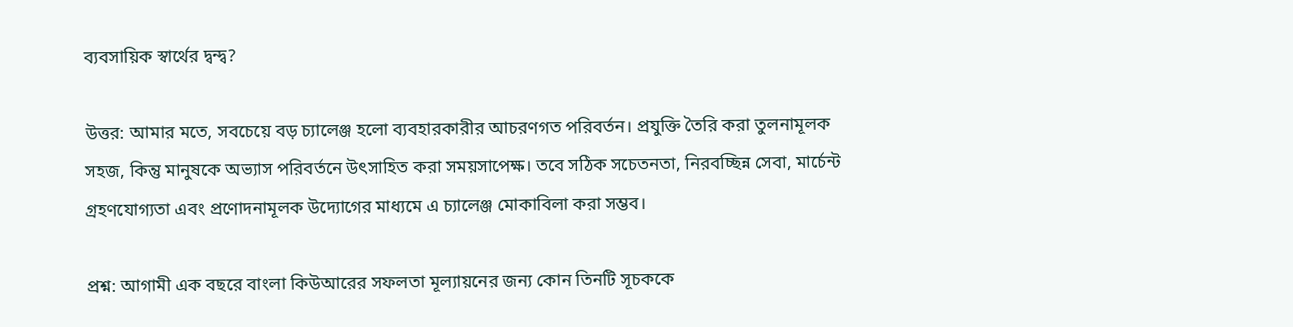ব্যবসায়িক স্বার্থের দ্বন্দ্ব?

উত্তর: আমার মতে, সবচেয়ে বড় চ্যালেঞ্জ হলো ব্যবহারকারীর আচরণগত পরিবর্তন। প্রযুক্তি তৈরি করা তুলনামূলক সহজ, কিন্তু মানুষকে অভ্যাস পরিবর্তনে উৎসাহিত করা সময়সাপেক্ষ। তবে সঠিক সচেতনতা, নিরবচ্ছিন্ন সেবা, মার্চেন্ট গ্রহণযোগ্যতা এবং প্রণোদনামূলক উদ্যোগের মাধ্যমে এ চ্যালেঞ্জ মোকাবিলা করা সম্ভব।

প্রশ্ন: আগামী এক বছরে বাংলা কিউআরের সফলতা মূল্যায়নের জন্য কোন তিনটি সূচককে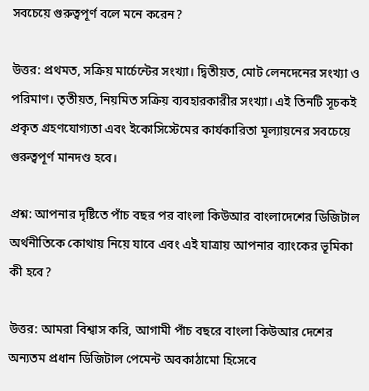সবচেয়ে গুরুত্বপূর্ণ বলে মনে করেন?

উত্তর: প্রথমত, সক্রিয় মার্চেন্টের সংখ্যা। দ্বিতীয়ত, মোট লেনদেনের সংখ্যা ও পরিমাণ। তৃতীয়ত, নিয়মিত সক্রিয় ব্যবহারকারীর সংখ্যা। এই তিনটি সূচকই প্রকৃত গ্রহণযোগ্যতা এবং ইকোসিস্টেমের কার্যকারিতা মূল্যায়নের সবচেয়ে গুরুত্বপূর্ণ মানদণ্ড হবে।

প্রশ্ন: আপনার দৃষ্টিতে পাঁচ বছর পর বাংলা কিউআর বাংলাদেশের ডিজিটাল অর্থনীতিকে কোথায় নিয়ে যাবে এবং এই যাত্রায় আপনার ব্যাংকের ভূমিকা কী হবে?

উত্তর: আমরা বিশ্বাস করি, আগামী পাঁচ বছরে বাংলা কিউআর দেশের অন্যতম প্রধান ডিজিটাল পেমেন্ট অবকাঠামো হিসেবে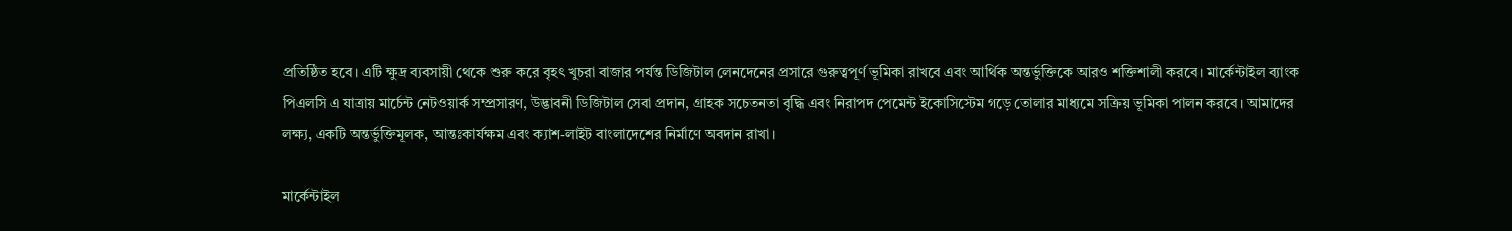প্রতিষ্ঠিত হবে। এটি ক্ষুদ্র ব্যবসায়ী থেকে শুরু করে বৃহৎ খুচরা বাজার পর্যন্ত ডিজিটাল লেনদেনের প্রসারে গুরুত্বপূর্ণ ভূমিকা রাখবে এবং আর্থিক অন্তর্ভুক্তিকে আরও শক্তিশালী করবে। মার্কেন্টাইল ব্যাংক পিএলসি এ যাত্রায় মার্চেন্ট নেটওয়ার্ক সম্প্রসারণ, উদ্ভাবনী ডিজিটাল সেবা প্রদান, গ্রাহক সচেতনতা বৃদ্ধি এবং নিরাপদ পেমেন্ট ইকোসিস্টেম গড়ে তোলার মাধ্যমে সক্রিয় ভূমিকা পালন করবে। আমাদের লক্ষ্য, একটি অন্তর্ভুক্তিমূলক, আন্তঃকার্যক্ষম এবং ক্যাশ-লাইট বাংলাদেশের নির্মাণে অবদান রাখা।

মার্কেন্টাইল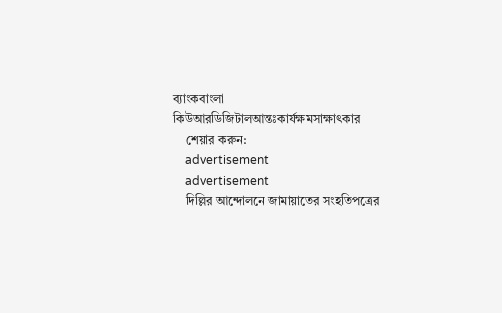ব্যাংকবাংলা কিউআরডিজিটালআন্তঃকার্যক্ষমসাক্ষাৎকার
    শেয়ার করুন:
    advertisement
    advertisement
    দিল্লির আন্দোলনে জামায়াতের সংহতিপত্রের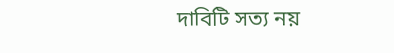দাবিটি সত্য নয়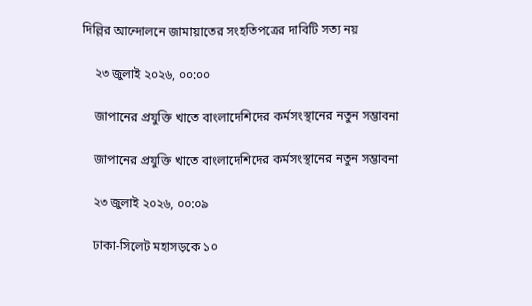দিল্লির আন্দোলনে জামায়াতের সংহতিপত্রের দাবিটি সত্য নয়

    ২৩ জুলাই ২০২৬, ০০:০০

    জাপানের প্রযুক্তি খাতে বাংলাদেশিদের কর্মসংস্থানের নতুন সম্ভাবনা

    জাপানের প্রযুক্তি খাতে বাংলাদেশিদের কর্মসংস্থানের নতুন সম্ভাবনা

    ২৩ জুলাই ২০২৬, ০০:০৯

    ঢাকা-সিলেট মহাসড়কে ১০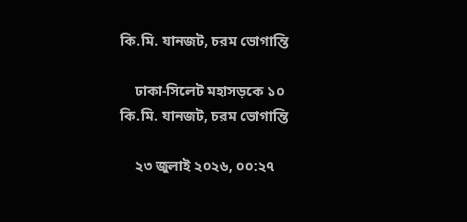কি.মি. যানজট, চরম ভোগান্তি

    ঢাকা-সিলেট মহাসড়কে ১০ কি.মি. যানজট, চরম ভোগান্তি

    ২৩ জুলাই ২০২৬, ০০:২৭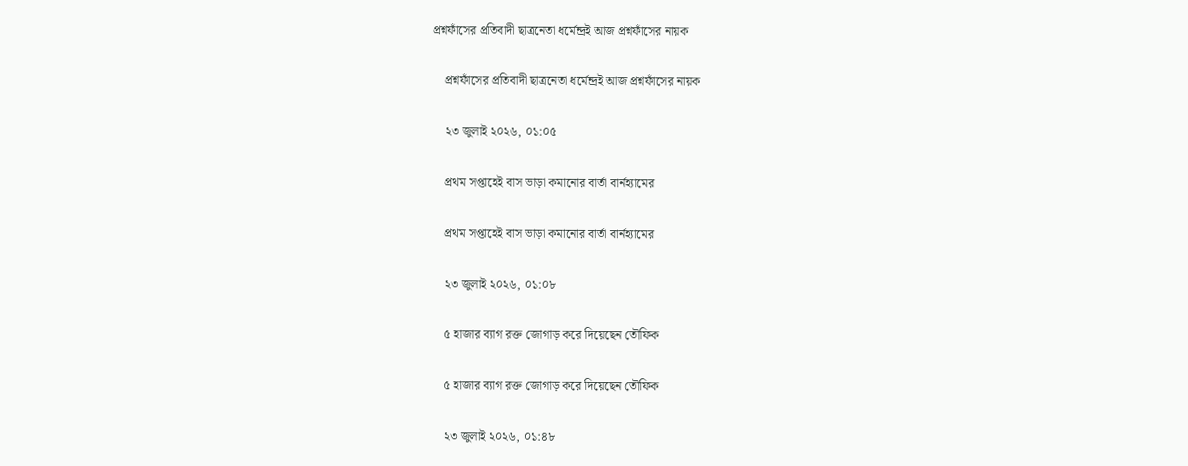প্রশ্নফাঁসের প্রতিবাদী ছাত্রনেতা ধর্মেন্দ্রই আজ প্রশ্নফাঁসের নায়ক

    প্রশ্নফাঁসের প্রতিবাদী ছাত্রনেতা ধর্মেন্দ্রই আজ প্রশ্নফাঁসের নায়ক

    ২৩ জুলাই ২০২৬, ০১:০৫

    প্রথম সপ্তাহেই বাস ভাড়া কমানোর বার্তা বার্নহ্যামের

    প্রথম সপ্তাহেই বাস ভাড়া কমানোর বার্তা বার্নহ্যামের

    ২৩ জুলাই ২০২৬, ০১:০৮

    ৫ হাজার ব্যাগ রক্ত জোগাড় করে দিয়েছেন তৌফিক

    ৫ হাজার ব্যাগ রক্ত জোগাড় করে দিয়েছেন তৌফিক

    ২৩ জুলাই ২০২৬, ০১:৪৮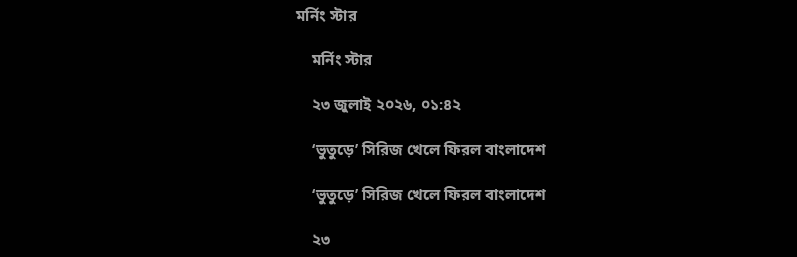মর্নিং স্টার

    মর্নিং স্টার

    ২৩ জুলাই ২০২৬, ০১:৪২

    ‘ভুতুড়ে’ সিরিজ খেলে ফিরল বাংলাদেশ

    ‘ভুতুড়ে’ সিরিজ খেলে ফিরল বাংলাদেশ

    ২৩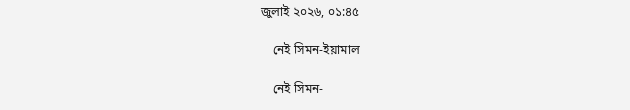জুলাই ২০২৬, ০১:৪৫

    নেই সিমন-ইয়ামাল

    নেই সিমন-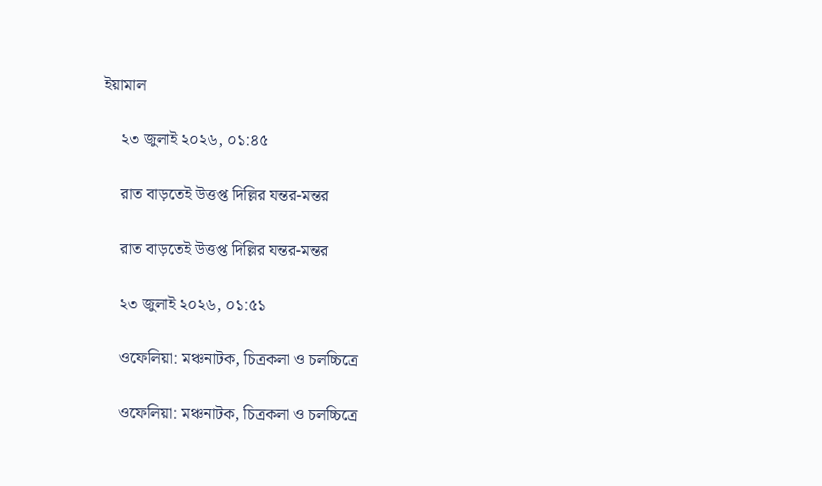ইয়ামাল

    ২৩ জুলাই ২০২৬, ০১:৪৫

    রাত বাড়তেই উত্তপ্ত দিল্লির যন্তর-মন্তর

    রাত বাড়তেই উত্তপ্ত দিল্লির যন্তর-মন্তর

    ২৩ জুলাই ২০২৬, ০১:৫১

    ওফেলিয়া: মঞ্চনাটক, চিত্রকলা ও চলচ্চিত্রে

    ওফেলিয়া: মঞ্চনাটক, চিত্রকলা ও চলচ্চিত্রে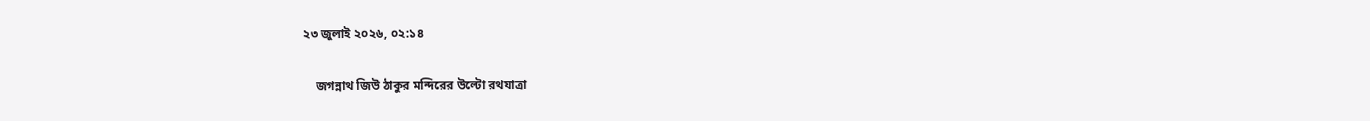২৩ জুলাই ২০২৬, ০২:১৪

    জগন্নাথ জিউ ঠাকুর মন্দিরের উল্টো রথযাত্রা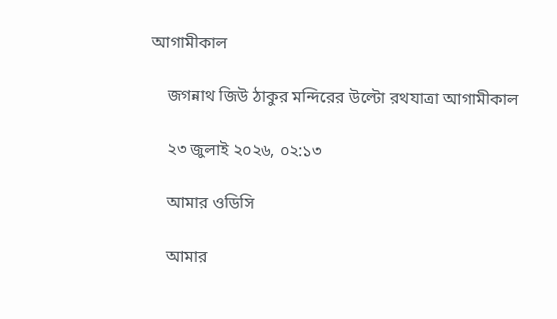আগামীকাল

    জগন্নাথ জিউ ঠাকুর মন্দিরের উল্টো রথযাত্রা আগামীকাল

    ২৩ জুলাই ২০২৬, ০২:১৩

    আমার ওডিসি

    আমার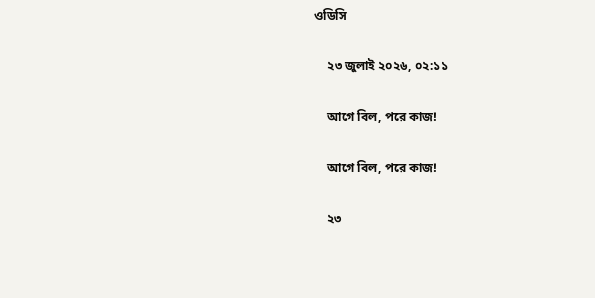ওডিসি

    ২৩ জুলাই ২০২৬, ০২:১১

    আগে বিল, পরে কাজ!

    আগে বিল, পরে কাজ!

    ২৩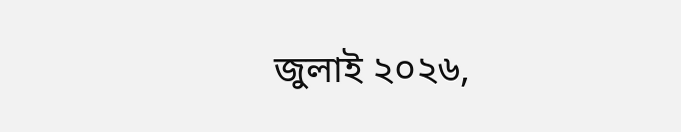জুলাই ২০২৬,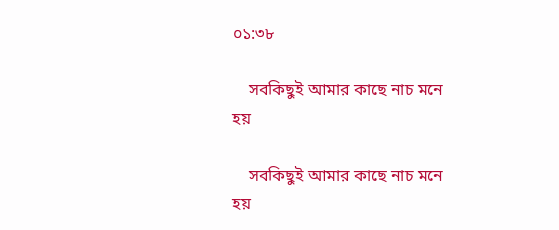০১:৩৮

    সবকিছুই আমার কাছে নাচ মনে হয়

    সবকিছুই আমার কাছে নাচ মনে হয়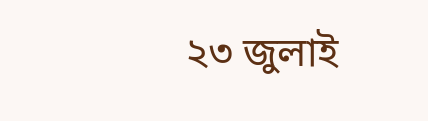২৩ জুলাই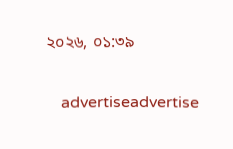২০২৬, ০১:৩৯

    advertiseadvertise